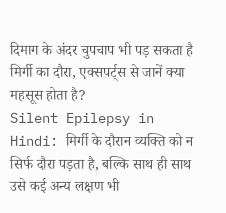दिमाग के अंदर चुपचाप भी पड़ सकता है मिर्गी का दौरा, एक्सपर्ट्स से जानें क्या महसूस होता है?
Silent Epilepsy in Hindi: मिर्गी के दौरान व्यक्ति को न सिर्फ दौरा पड़ता है, बल्कि साथ ही साथ उसे कई अन्य लक्षण भी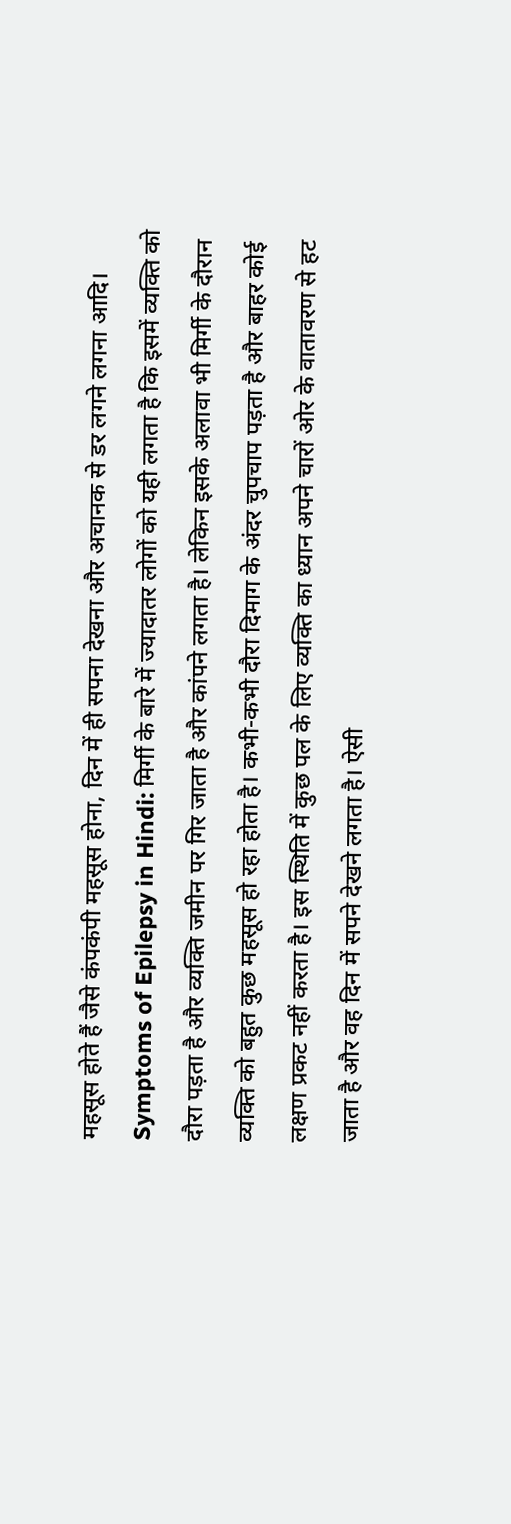महसूस होते हैं जैसे कंपकंपी महसूस होना, दिन में ही सपना देखना और अचानक से डर लगने लगना आदि।
Symptoms of Epilepsy in Hindi: मिर्गी के बारे में ज्यादातर लोगों को यही लगता है कि इसमें व्यक्ति को दौरा पड़ता है और व्यक्ति जमीन पर गिर जाता है और कांपने लगता है। लेकिन इसके अलावा भी मिर्गी के दौरान व्यक्ति को बहुत कुछ महसूस हो रहा होता है। कभी-कभी दौरा दिमाग के अंदर चुपचाप पड़ता है और बाहर कोई लक्षण प्रकट नहीं करता है। इस स्थिति में कुछ पल के लिए व्यक्ति का ध्यान अपने चारों ओर के वातावरण से हट जाता है और वह दिन में सपने देखने लगता है। ऐसी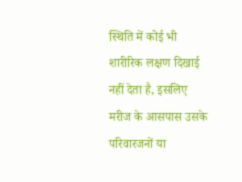स्थिति में कोई भी शारीरिक लक्षण दिखाई नहीं देता है, इसलिए मरीज के आसपास उसके परिवारजनों या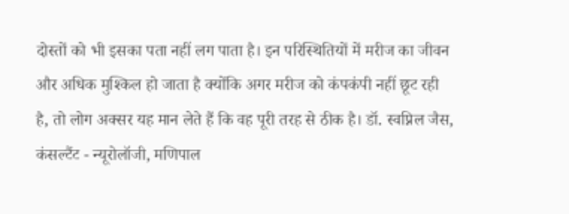दोस्तों को भी इसका पता नहीं लग पाता है। इन परिस्थितियों में मरीज का जीवन और अधिक मुश्किल हो जाता है क्योंकि अगर मरीज को कंपकंपी नहीं छूट रही है, तो लोग अक्सर यह मान लेते हैं कि वह पूरी तरह से ठीक है। डॉ. स्वप्निल जैस, कंसल्टैंट - न्यूरोलॉजी, मणिपाल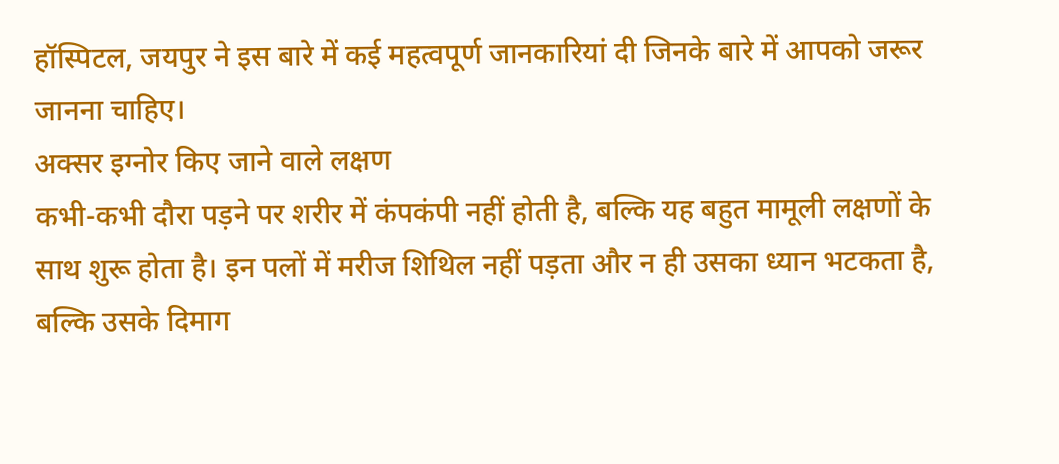हॉस्पिटल, जयपुर ने इस बारे में कई महत्वपूर्ण जानकारियां दी जिनके बारे में आपको जरूर जानना चाहिए।
अक्सर इग्नोर किए जाने वाले लक्षण
कभी-कभी दौरा पड़ने पर शरीर में कंपकंपी नहीं होती है, बल्कि यह बहुत मामूली लक्षणों के साथ शुरू होता है। इन पलों में मरीज शिथिल नहीं पड़ता और न ही उसका ध्यान भटकता है, बल्कि उसके दिमाग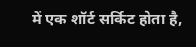में एक शॉर्ट सर्किट होता है,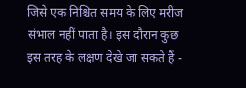जिसे एक निश्चित समय के लिए मरीज संभाल नहीं पाता है। इस दौरान कुछ इस तरह के लक्षण देखे जा सकते हैं -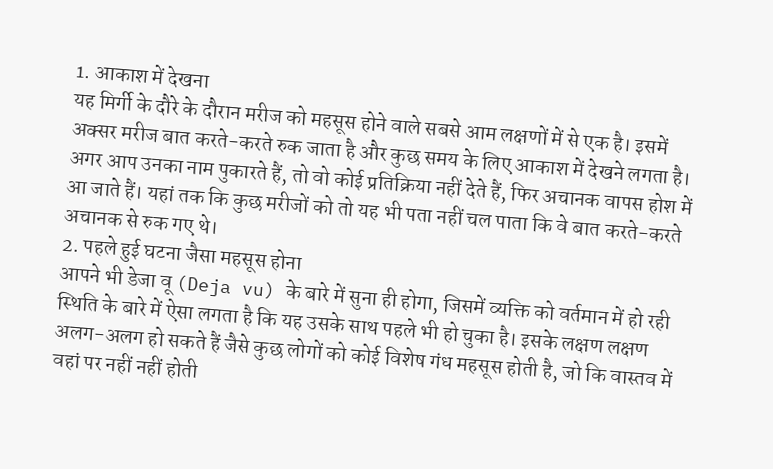1. आकाश में देखना
यह मिर्गी के दौरे के दौरान मरीज को महसूस होने वाले सबसे आम लक्षणों में से एक है। इसमें अक्सर मरीज बात करते-करते रुक जाता है और कुछ समय के लिए आकाश में देखने लगता है। अगर आप उनका नाम पुकारते हैं, तो वो कोई प्रतिक्रिया नहीं देते हैं, फिर अचानक वापस होश में आ जाते हैं। यहां तक कि कुछ मरीजों को तो यह भी पता नहीं चल पाता कि वे बात करते-करते अचानक से रुक गए थे।
2. पहले हुई घटना जैसा महसूस होना
आपने भी डेजा वू (Deja vu) के बारे में सुना ही होगा, जिसमें व्यक्ति को वर्तमान में हो रही स्थिति के बारे में ऐसा लगता है कि यह उसके साथ पहले भी हो चुका है। इसके लक्षण लक्षण अलग-अलग हो सकते हैं जैसे कुछ लोगों को कोई विशेष गंध महसूस होती है, जो कि वास्तव में वहां पर नहीं नहीं होती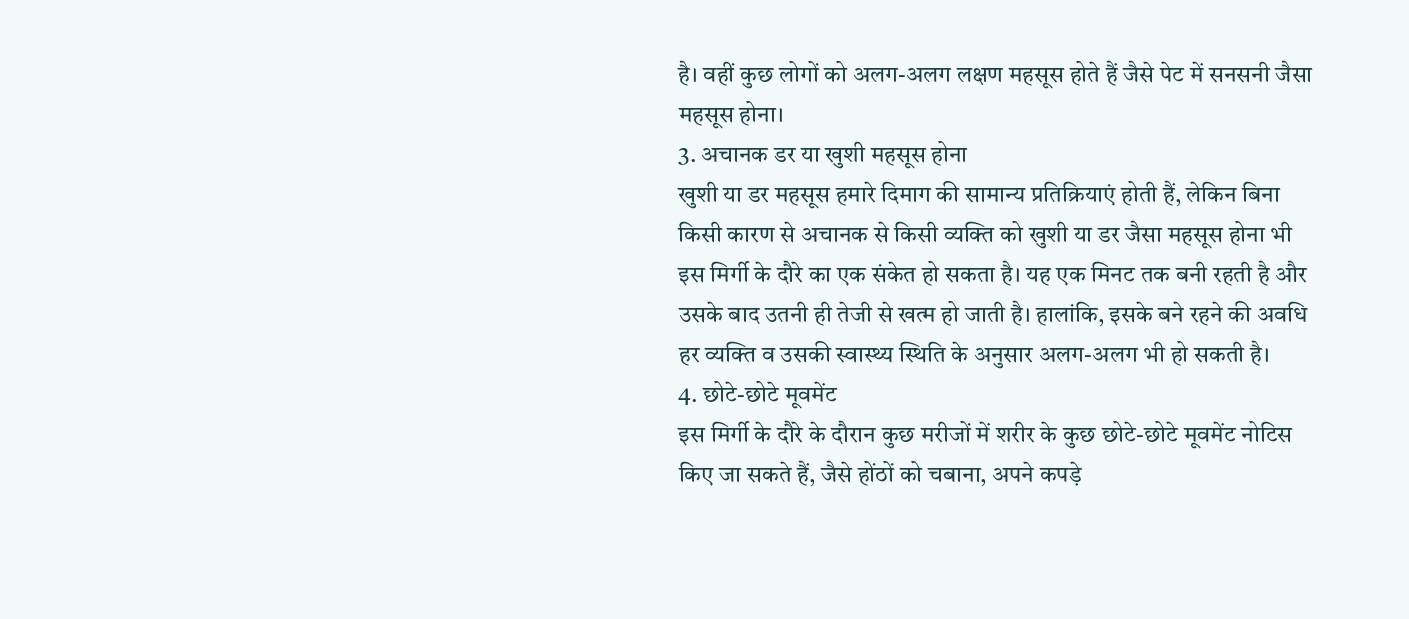है। वहीं कुछ लोगों को अलग-अलग लक्षण महसूस होते हैं जैसे पेट में सनसनी जैसा महसूस होना।
3. अचानक डर या खुशी महसूस होना
खुशी या डर महसूस हमारे दिमाग की सामान्य प्रतिक्रियाएं होती हैं, लेकिन बिना किसी कारण से अचानक से किसी व्यक्ति को खुशी या डर जैसा महसूस होना भी इस मिर्गी के दौरे का एक संकेत हो सकता है। यह एक मिनट तक बनी रहती है और उसके बाद उतनी ही तेजी से खत्म हो जाती है। हालांकि, इसके बने रहने की अवधि हर व्यक्ति व उसकी स्वास्थ्य स्थिति के अनुसार अलग-अलग भी हो सकती है।
4. छोटे-छोटे मूवमेंट
इस मिर्गी के दौरे के दौरान कुछ मरीजों में शरीर के कुछ छोटे-छोटे मूवमेंट नोटिस किए जा सकते हैं, जैसे होंठों को चबाना, अपने कपड़े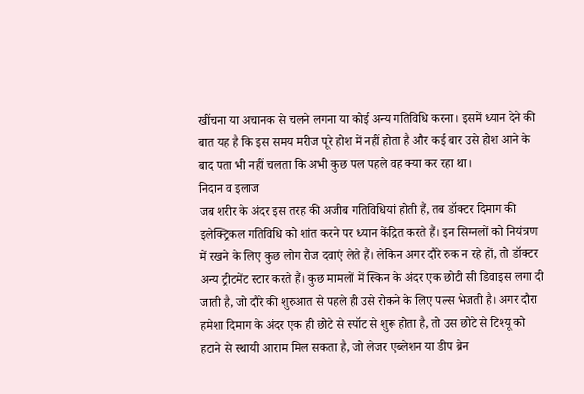खींचना या अचानक से चलने लगना या कोई अन्य गतिविधि करना। इसमें ध्यान देने की बात यह है कि इस समय मरीज पूरे होश में नहीं होता है और कई बार उसे होश आने के बाद पता भी नहीं चलता कि अभी कुछ पल पहले वह क्या कर रहा था।
निदान व इलाज
जब शरीर के अंदर इस तरह की अजीब गतिविधियां होती हैं, तब डॉक्टर दिमाग की इलेक्ट्रिकल गतिविधि को शांत करने पर ध्यान केंद्रित करते हैं। इन सिग्नलों को नियंत्रण में रखने के लिए कुछ लोग रोज दवाएं लेते हैं। लेकिन अगर दौरे रुक न रहे हों, तो डॉक्टर अन्य ट्रीटमेंट स्टार करते हैं। कुछ मामलों में स्किन के अंदर एक छोटी सी डिवाइस लगा दी जाती है, जो दौरे की शुरुआत से पहले ही उसे रोकने के लिए पल्स भेजती है। अगर दौरा हमेशा दिमाग के अंदर एक ही छोटे से स्पॉट से शुरू होता है, तो उस छोटे से टिश्यू को हटाने से स्थायी आराम मिल सकता है, जो लेजर एब्लेशन या डीप ब्रेन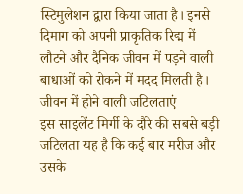स्टिमुलेशन द्वारा किया जाता है। इनसे दिमाग को अपनी प्राकृतिक रिद्म में लौटने और दैनिक जीवन में पड़ने वाली बाधाओं को रोकने में मदद मिलती है।
जीवन में होने वाली जटिलताएं
इस साइलेंट मिर्गी के दौरे की सबसे बड़ी जटिलता यह है कि कई बार मरीज और उसके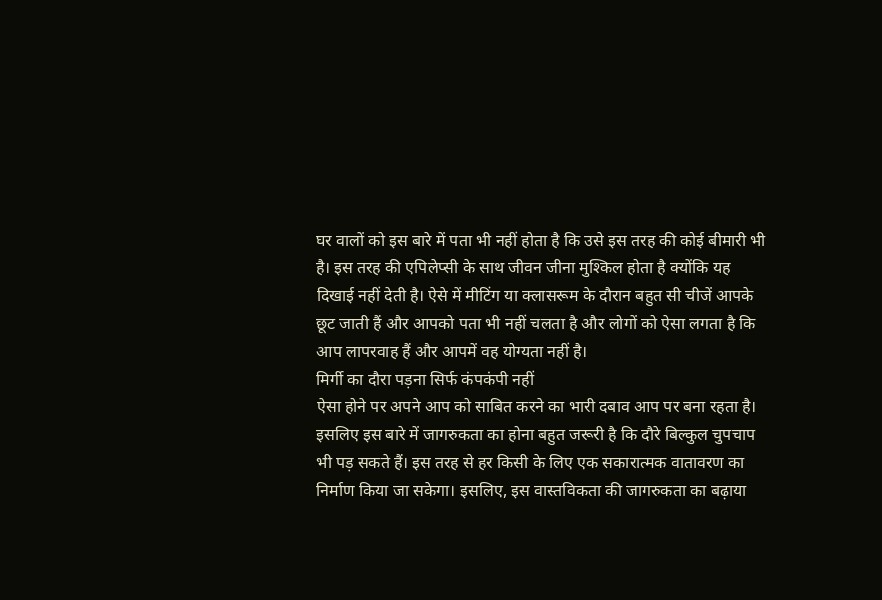घर वालों को इस बारे में पता भी नहीं होता है कि उसे इस तरह की कोई बीमारी भी है। इस तरह की एपिलेप्सी के साथ जीवन जीना मुश्किल होता है क्योंकि यह दिखाई नहीं देती है। ऐसे में मीटिंग या क्लासरूम के दौरान बहुत सी चीजें आपके छूट जाती हैं और आपको पता भी नहीं चलता है और लोगों को ऐसा लगता है कि आप लापरवाह हैं और आपमें वह योग्यता नहीं है।
मिर्गी का दौरा पड़ना सिर्फ कंपकंपी नहीं
ऐसा होने पर अपने आप को साबित करने का भारी दबाव आप पर बना रहता है। इसलिए इस बारे में जागरुकता का होना बहुत जरूरी है कि दौरे बिल्कुल चुपचाप भी पड़ सकते हैं। इस तरह से हर किसी के लिए एक सकारात्मक वातावरण का निर्माण किया जा सकेगा। इसलिए, इस वास्तविकता की जागरुकता का बढ़ाया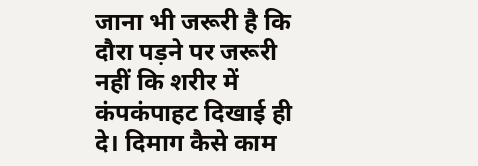जाना भी जरूरी है कि दौरा पड़ने पर जरूरी नहीं कि शरीर में कंपकंपाहट दिखाई ही दे। दिमाग कैसे काम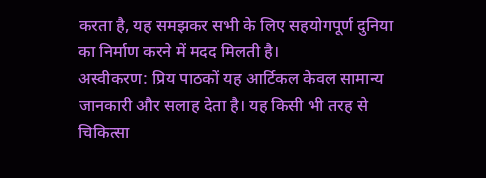करता है, यह समझकर सभी के लिए सहयोगपूर्ण दुनिया का निर्माण करने में मदद मिलती है।
अस्वीकरण: प्रिय पाठकों यह आर्टिकल केवल सामान्य जानकारी और सलाह देता है। यह किसी भी तरह से चिकित्सा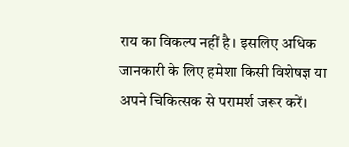राय का विकल्प नहीं है। इसलिए अधिक जानकारी के लिए हमेशा किसी विशेषज्ञ या अपने चिकित्सक से परामर्श जरूर करें।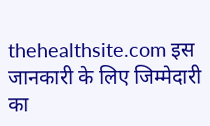thehealthsite.com इस जानकारी के लिए जिम्मेदारी का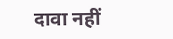दावा नहीं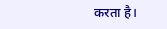करता है।